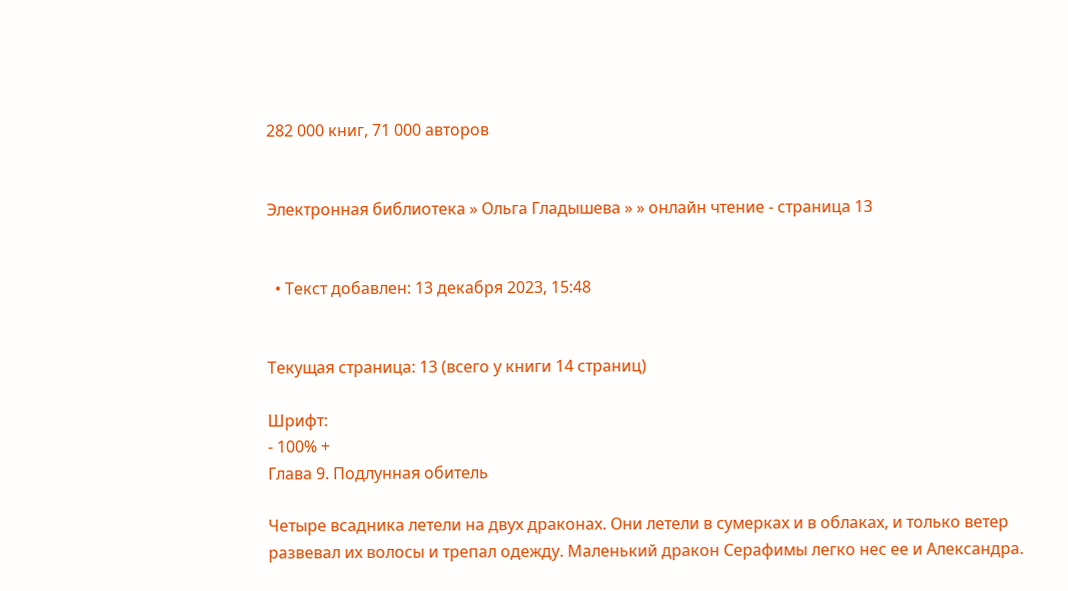282 000 книг, 71 000 авторов


Электронная библиотека » Ольга Гладышева » » онлайн чтение - страница 13


  • Текст добавлен: 13 декабря 2023, 15:48


Текущая страница: 13 (всего у книги 14 страниц)

Шрифт:
- 100% +
Глава 9. Подлунная обитель

Четыре всадника летели на двух драконах. Они летели в сумерках и в облаках, и только ветер развевал их волосы и трепал одежду. Маленький дракон Серафимы легко нес ее и Александра.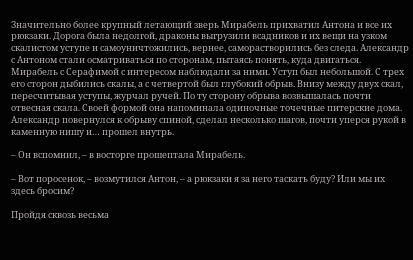Значительно более крупный летающий зверь Мирабель прихватил Антона и все их рюкзаки. Дорога была недолгой, драконы выгрузили всадников и их вещи на узком скалистом уступе и самоуничтожились, вернее, саморастворились без следа. Александр с Антоном стали осматриваться по сторонам, пытаясь понять, куда двигаться. Мирабель с Серафимой с интересом наблюдали за ними. Уступ был небольшой. С трех его сторон дыбились скалы, а с четвертой был глубокий обрыв. Внизу между двух скал, пересчитывая уступы, журчал ручей. По ту сторону обрыва возвышалась почти отвесная скала. Своей формой она напоминала одиночные точечные питерские дома. Александр повернулся к обрыву спиной, сделал несколько шагов, почти уперся рукой в каменную нишу и… прошел внутрь.

– Он вспомнил, – в восторге прошептала Мирабель.

– Вот поросенок, – возмутился Антон, – а рюкзаки я за него таскать буду? Или мы их здесь бросим?

Пройдя сквозь весьма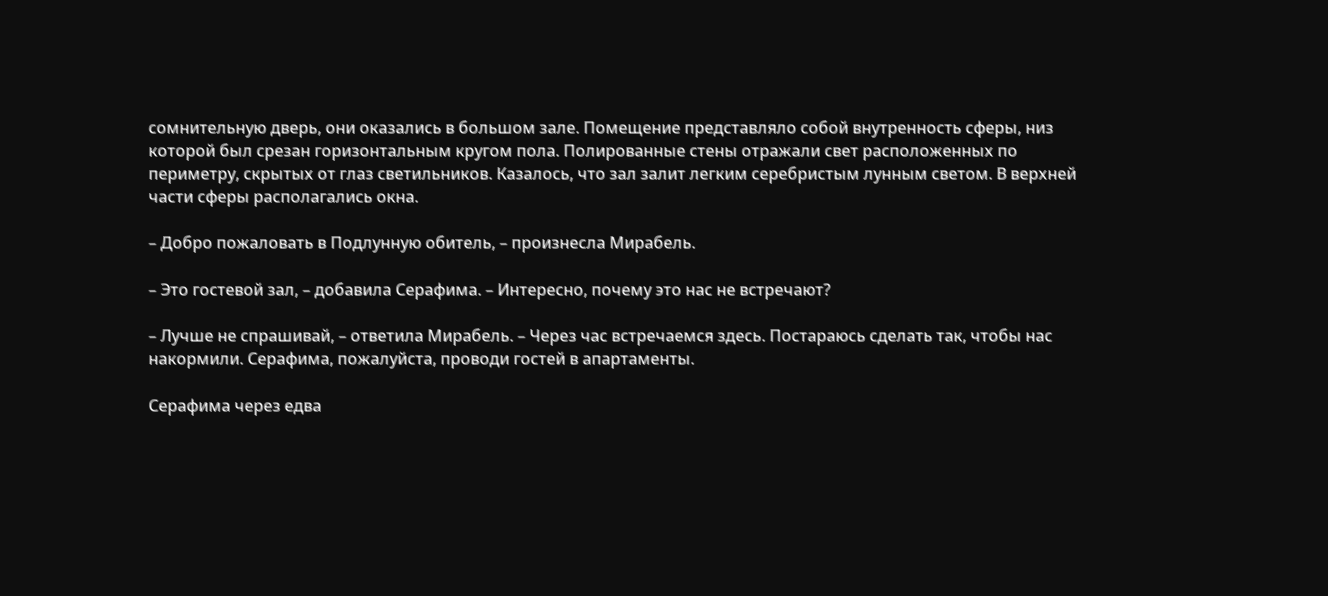сомнительную дверь, они оказались в большом зале. Помещение представляло собой внутренность сферы, низ которой был срезан горизонтальным кругом пола. Полированные стены отражали свет расположенных по периметру, скрытых от глаз светильников. Казалось, что зал залит легким серебристым лунным светом. В верхней части сферы располагались окна.

– Добро пожаловать в Подлунную обитель, – произнесла Мирабель.

– Это гостевой зал, – добавила Серафима. – Интересно, почему это нас не встречают?

– Лучше не спрашивай, – ответила Мирабель. – Через час встречаемся здесь. Постараюсь сделать так, чтобы нас накормили. Серафима, пожалуйста, проводи гостей в апартаменты.

Серафима через едва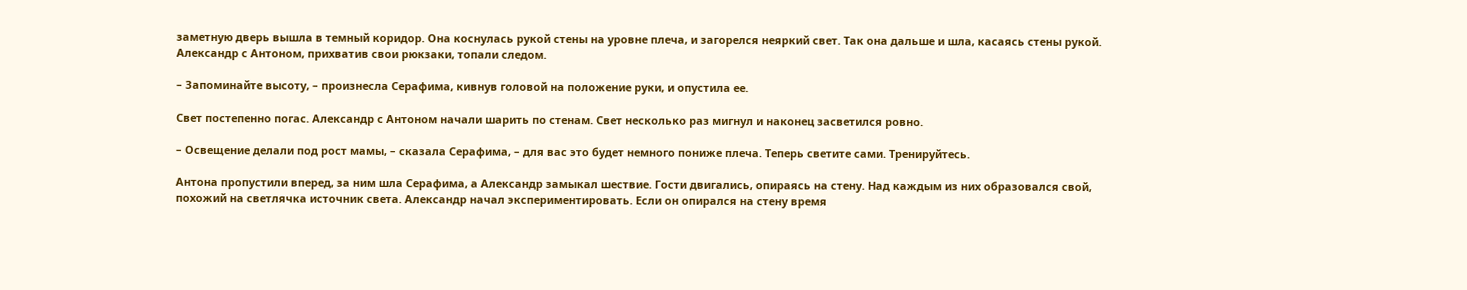заметную дверь вышла в темный коридор. Она коснулась рукой стены на уровне плеча, и загорелся неяркий свет. Так она дальше и шла, касаясь стены рукой. Александр с Антоном, прихватив свои рюкзаки, топали следом.

– Запоминайте высоту, – произнесла Серафима, кивнув головой на положение руки, и опустила ее.

Свет постепенно погас. Александр с Антоном начали шарить по стенам. Свет несколько раз мигнул и наконец засветился ровно.

– Освещение делали под рост мамы, – сказала Серафима, – для вас это будет немного пониже плеча. Теперь светите сами. Тренируйтесь.

Антона пропустили вперед, за ним шла Серафима, а Александр замыкал шествие. Гости двигались, опираясь на стену. Над каждым из них образовался свой, похожий на светлячка источник света. Александр начал экспериментировать. Если он опирался на стену время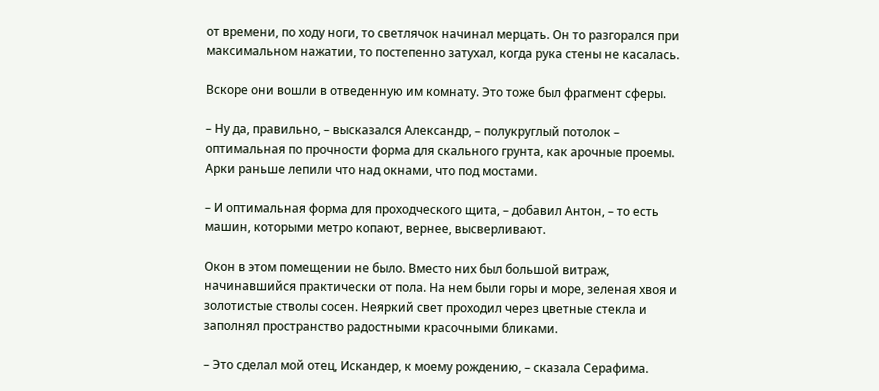от времени, по ходу ноги, то светлячок начинал мерцать. Он то разгорался при максимальном нажатии, то постепенно затухал, когда рука стены не касалась.

Вскоре они вошли в отведенную им комнату. Это тоже был фрагмент сферы.

– Ну да, правильно, – высказался Александр, – полукруглый потолок – оптимальная по прочности форма для скального грунта, как арочные проемы. Арки раньше лепили что над окнами, что под мостами.

– И оптимальная форма для проходческого щита, – добавил Антон, – то есть машин, которыми метро копают, вернее, высверливают.

Окон в этом помещении не было. Вместо них был большой витраж, начинавшийся практически от пола. На нем были горы и море, зеленая хвоя и золотистые стволы сосен. Неяркий свет проходил через цветные стекла и заполнял пространство радостными красочными бликами.

– Это сделал мой отец, Искандер, к моему рождению, – сказала Серафима.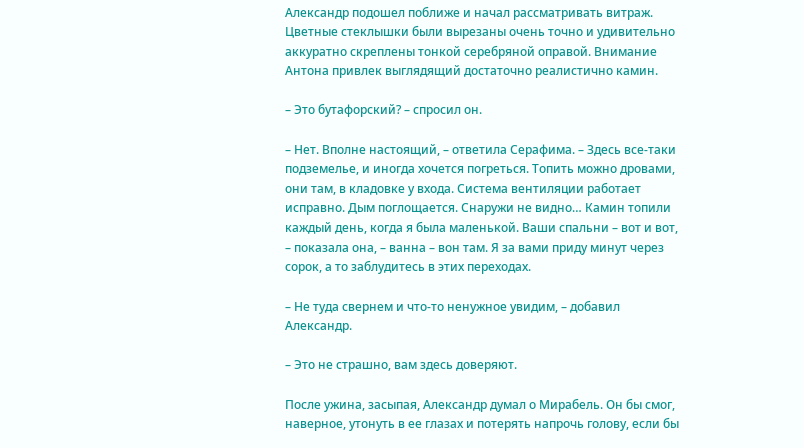Александр подошел поближе и начал рассматривать витраж. Цветные стеклышки были вырезаны очень точно и удивительно аккуратно скреплены тонкой серебряной оправой. Внимание Антона привлек выглядящий достаточно реалистично камин.

– Это бутафорский? – спросил он.

– Нет. Вполне настоящий, – ответила Серафима. – Здесь все-таки подземелье, и иногда хочется погреться. Топить можно дровами, они там, в кладовке у входа. Система вентиляции работает исправно. Дым поглощается. Снаружи не видно… Камин топили каждый день, когда я была маленькой. Ваши спальни – вот и вот, – показала она, – ванна – вон там. Я за вами приду минут через сорок, а то заблудитесь в этих переходах.

– Не туда свернем и что-то ненужное увидим, – добавил Александр.

– Это не страшно, вам здесь доверяют.

После ужина, засыпая, Александр думал о Мирабель. Он бы смог, наверное, утонуть в ее глазах и потерять напрочь голову, если бы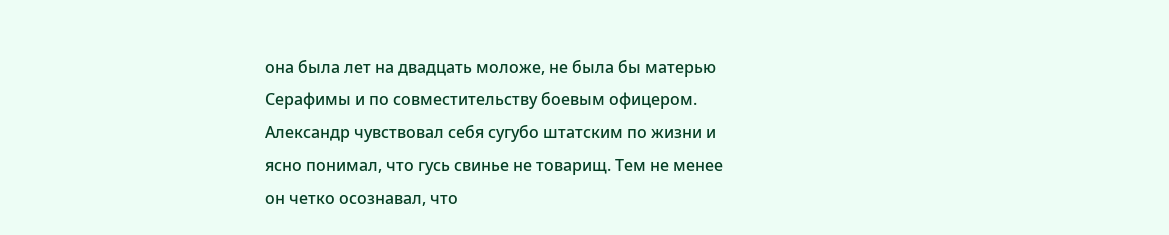она была лет на двадцать моложе, не была бы матерью Серафимы и по совместительству боевым офицером. Александр чувствовал себя сугубо штатским по жизни и ясно понимал, что гусь свинье не товарищ. Тем не менее он четко осознавал, что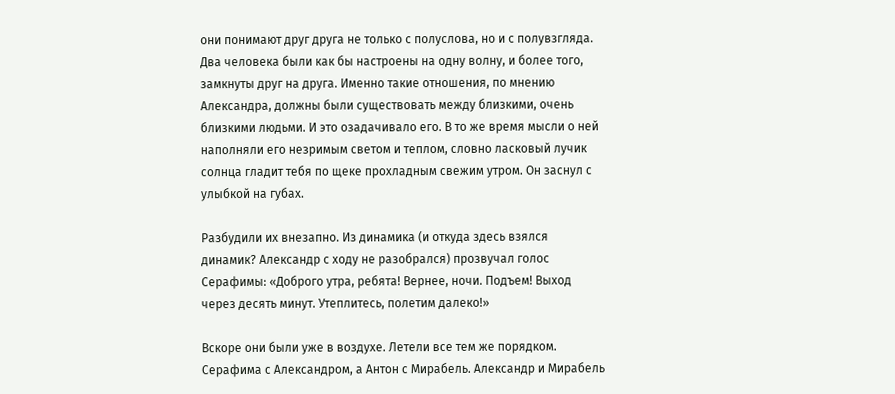они понимают друг друга не только с полуслова, но и с полувзгляда. Два человека были как бы настроены на одну волну, и более того, замкнуты друг на друга. Именно такие отношения, по мнению Александра, должны были существовать между близкими, очень близкими людьми. И это озадачивало его. В то же время мысли о ней наполняли его незримым светом и теплом, словно ласковый лучик солнца гладит тебя по щеке прохладным свежим утром. Он заснул с улыбкой на губах.

Разбудили их внезапно. Из динамика (и откуда здесь взялся динамик? Александр с ходу не разобрался) прозвучал голос Серафимы: «Доброго утра, ребята! Вернее, ночи. Подъем! Выход через десять минут. Утеплитесь, полетим далеко!»

Вскоре они были уже в воздухе. Летели все тем же порядком. Серафима с Александром, а Антон с Мирабель. Александр и Мирабель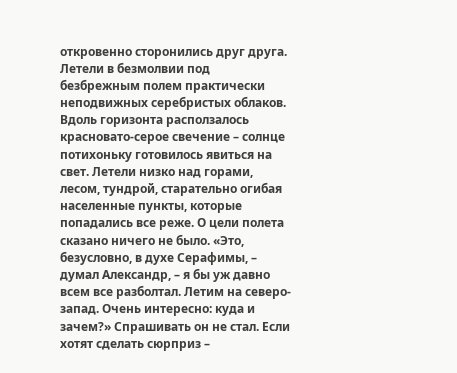откровенно сторонились друг друга. Летели в безмолвии под безбрежным полем практически неподвижных серебристых облаков. Вдоль горизонта расползалось красновато-серое свечение – солнце потихоньку готовилось явиться на свет. Летели низко над горами, лесом, тундрой, старательно огибая населенные пункты, которые попадались все реже. О цели полета сказано ничего не было. «Это, безусловно, в духе Серафимы, – думал Александр, – я бы уж давно всем все разболтал. Летим на северо-запад. Очень интересно: куда и зачем?» Спрашивать он не стал. Если хотят сделать сюрприз –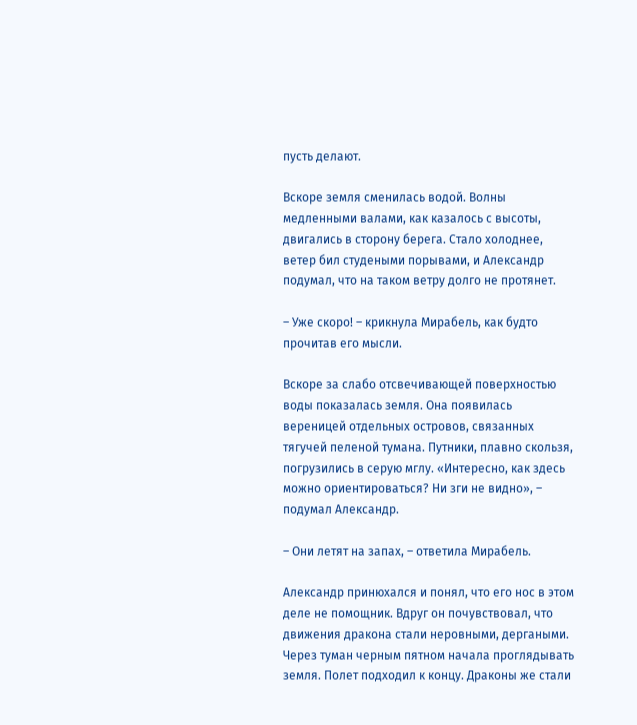пусть делают.

Вскоре земля сменилась водой. Волны медленными валами, как казалось с высоты, двигались в сторону берега. Стало холоднее, ветер бил студеными порывами, и Александр подумал, что на таком ветру долго не протянет.

– Уже скоро! – крикнула Мирабель, как будто прочитав его мысли.

Вскоре за слабо отсвечивающей поверхностью воды показалась земля. Она появилась вереницей отдельных островов, связанных тягучей пеленой тумана. Путники, плавно скользя, погрузились в серую мглу. «Интересно, как здесь можно ориентироваться? Ни зги не видно», – подумал Александр.

– Они летят на запах, – ответила Мирабель.

Александр принюхался и понял, что его нос в этом деле не помощник. Вдруг он почувствовал, что движения дракона стали неровными, дергаными. Через туман черным пятном начала проглядывать земля. Полет подходил к концу. Драконы же стали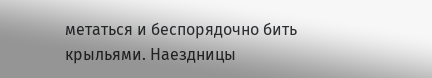метаться и беспорядочно бить крыльями. Наездницы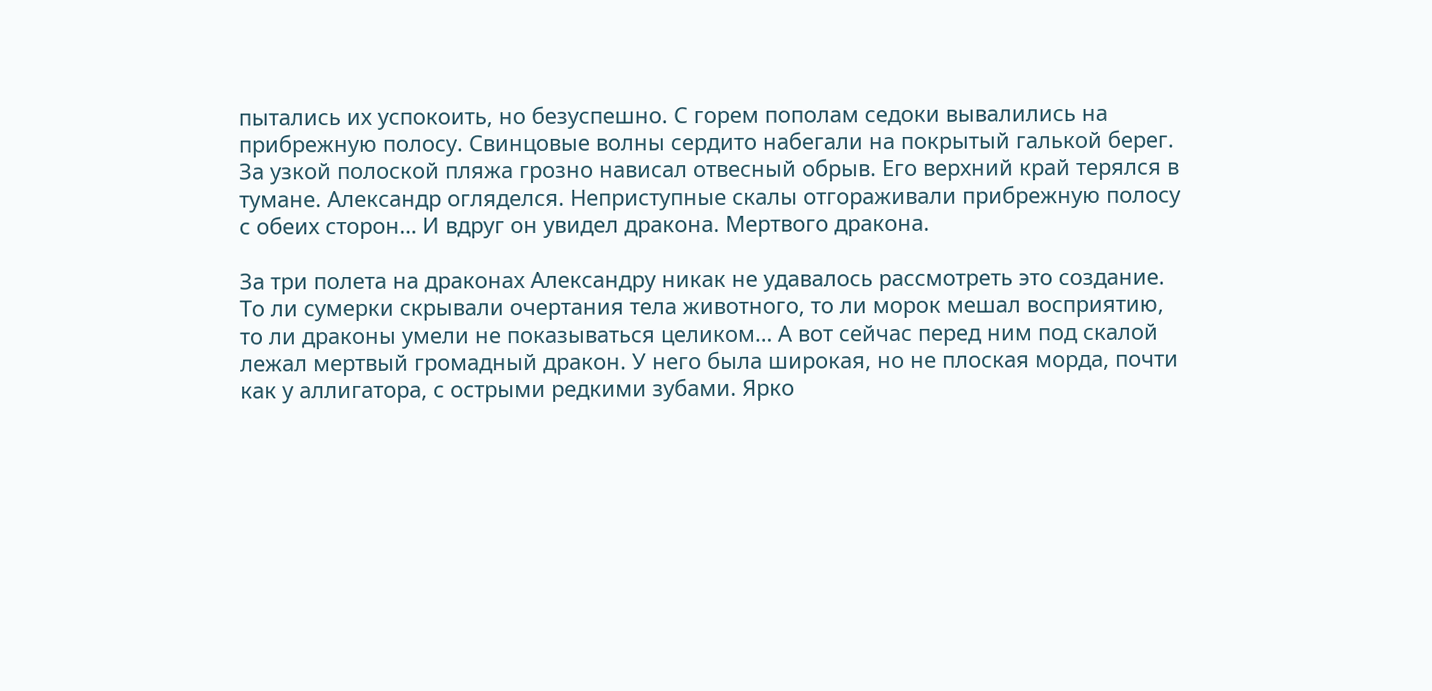пытались их успокоить, но безуспешно. С горем пополам седоки вывалились на прибрежную полосу. Свинцовые волны сердито набегали на покрытый галькой берег. За узкой полоской пляжа грозно нависал отвесный обрыв. Его верхний край терялся в тумане. Александр огляделся. Неприступные скалы отгораживали прибрежную полосу с обеих сторон… И вдруг он увидел дракона. Мертвого дракона.

За три полета на драконах Александру никак не удавалось рассмотреть это создание. То ли сумерки скрывали очертания тела животного, то ли морок мешал восприятию, то ли драконы умели не показываться целиком… А вот сейчас перед ним под скалой лежал мертвый громадный дракон. У него была широкая, но не плоская морда, почти как у аллигатора, с острыми редкими зубами. Ярко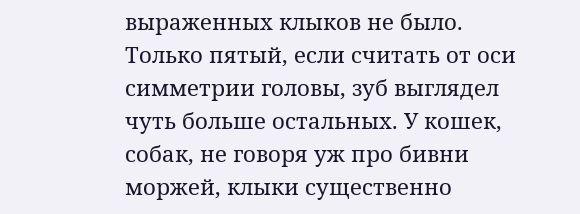выраженных клыков не было. Только пятый, если считать от оси симметрии головы, зуб выглядел чуть больше остальных. У кошек, собак, не говоря уж про бивни моржей, клыки существенно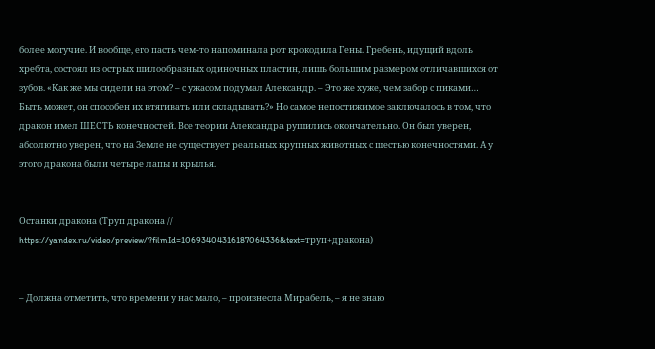более могучие. И вообще, его пасть чем-то напоминала рот крокодила Гены. Гребень, идущий вдоль хребта, состоял из острых шилообразных одиночных пластин, лишь большим размером отличавшихся от зубов. «Как же мы сидели на этом? – с ужасом подумал Александр. – Это же хуже, чем забор с пиками… Быть может, он способен их втягивать или складывать?» Но самое непостижимое заключалось в том, что дракон имел ШЕСТЬ конечностей. Все теории Александра рушились окончательно. Он был уверен, абсолютно уверен, что на Земле не существует реальных крупных животных с шестью конечностями. А у этого дракона были четыре лапы и крылья.


Останки дракона (Труп дракона // https://yandex.ru/video/preview/?filmId=10693404316187064336&text=труп+дракона)


– Должна отметить, что времени у нас мало, – произнесла Мирабель, – я не знаю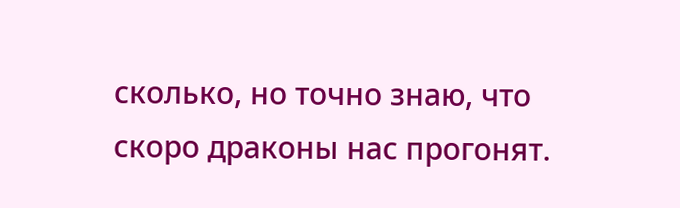сколько, но точно знаю, что скоро драконы нас прогонят.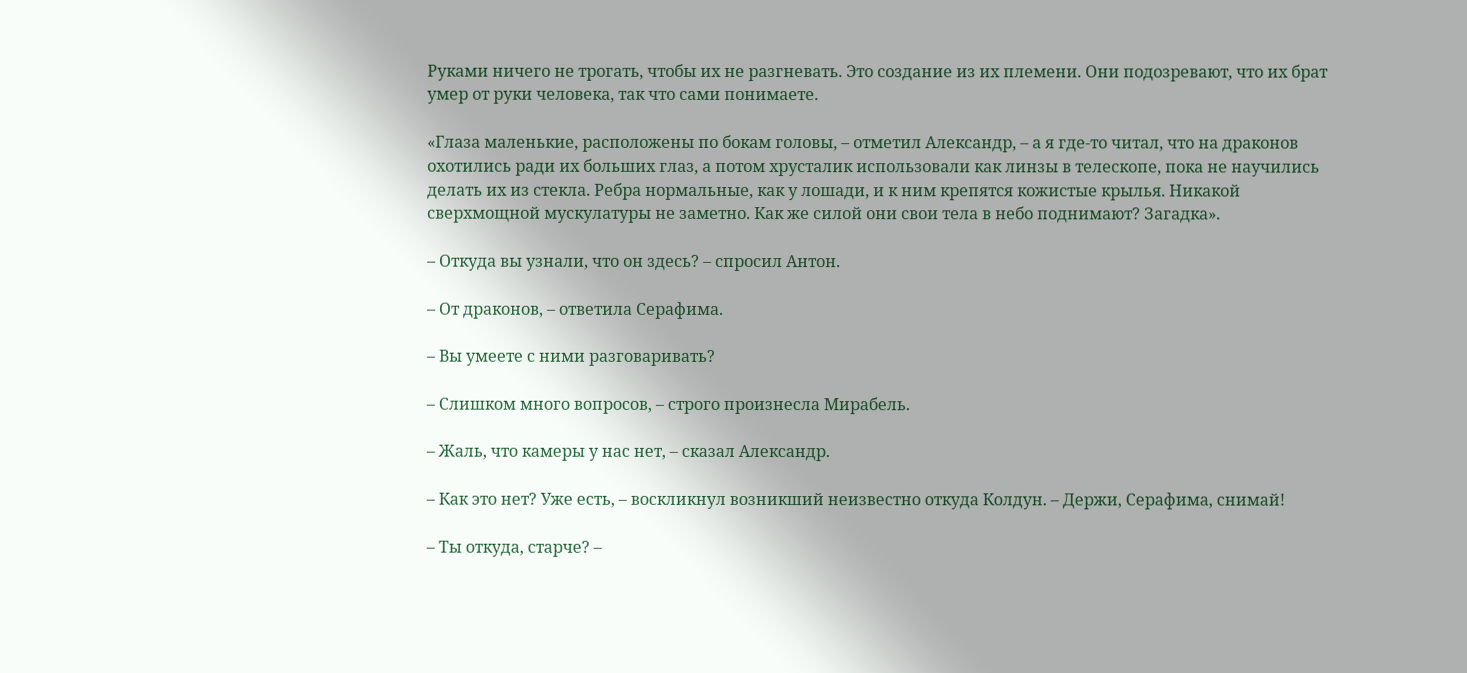Руками ничего не трогать, чтобы их не разгневать. Это создание из их племени. Они подозревают, что их брат умер от руки человека, так что сами понимаете.

«Глаза маленькие, расположены по бокам головы, – отметил Александр, – а я где-то читал, что на драконов охотились ради их больших глаз, а потом хрусталик использовали как линзы в телескопе, пока не научились делать их из стекла. Ребра нормальные, как у лошади, и к ним крепятся кожистые крылья. Никакой сверхмощной мускулатуры не заметно. Как же силой они свои тела в небо поднимают? Загадка».

– Откуда вы узнали, что он здесь? – спросил Антон.

– От драконов, – ответила Серафима.

– Вы умеете с ними разговаривать?

– Слишком много вопросов, – строго произнесла Мирабель.

– Жаль, что камеры у нас нет, – сказал Александр.

– Как это нет? Уже есть, – воскликнул возникший неизвестно откуда Колдун. – Держи, Серафима, снимай!

– Ты откуда, старче? –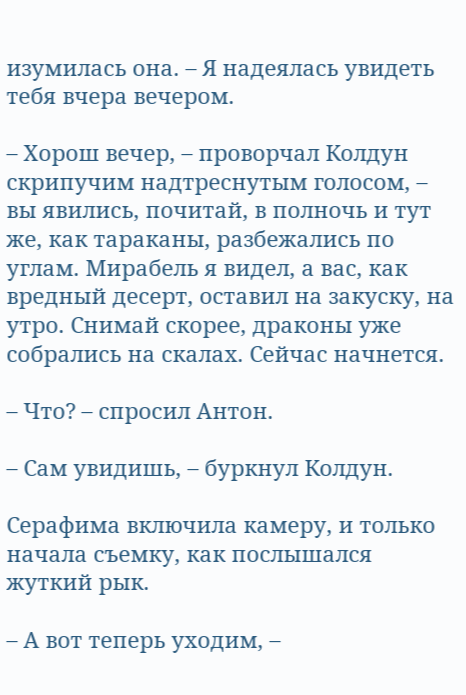изумилась она. – Я надеялась увидеть тебя вчера вечером.

– Хорош вечер, – проворчал Колдун скрипучим надтреснутым голосом, – вы явились, почитай, в полночь и тут же, как тараканы, разбежались по углам. Мирабель я видел, а вас, как вредный десерт, оставил на закуску, на утро. Снимай скорее, драконы уже собрались на скалах. Сейчас начнется.

– Что? – спросил Антон.

– Сам увидишь, – буркнул Колдун.

Серафима включила камеру, и только начала съемку, как послышался жуткий рык.

– А вот теперь уходим, –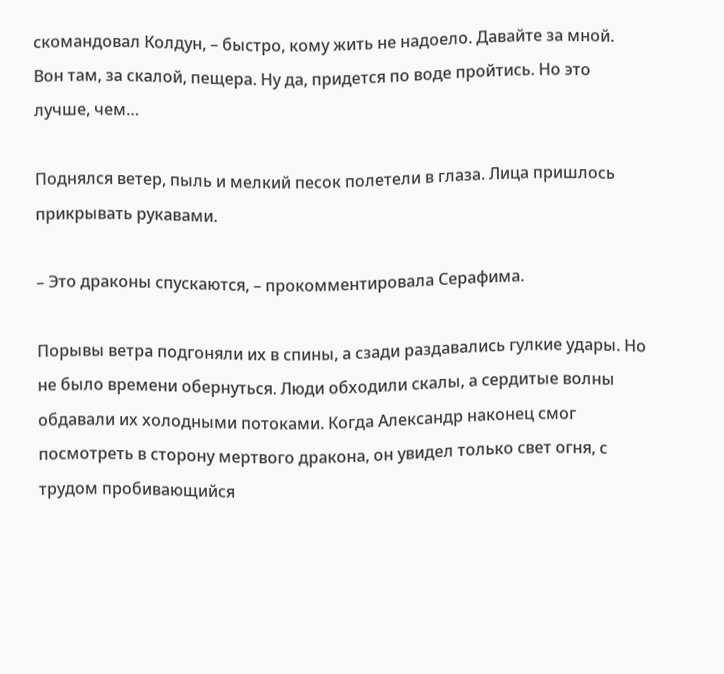скомандовал Колдун, – быстро, кому жить не надоело. Давайте за мной. Вон там, за скалой, пещера. Ну да, придется по воде пройтись. Но это лучше, чем…

Поднялся ветер, пыль и мелкий песок полетели в глаза. Лица пришлось прикрывать рукавами.

– Это драконы спускаются, – прокомментировала Серафима.

Порывы ветра подгоняли их в спины, а сзади раздавались гулкие удары. Но не было времени обернуться. Люди обходили скалы, а сердитые волны обдавали их холодными потоками. Когда Александр наконец смог посмотреть в сторону мертвого дракона, он увидел только свет огня, с трудом пробивающийся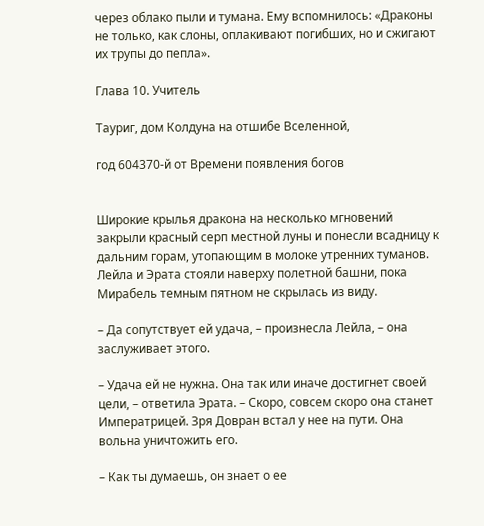через облако пыли и тумана. Ему вспомнилось: «Драконы не только, как слоны, оплакивают погибших, но и сжигают их трупы до пепла».

Глава 10. Учитель

Тауриг, дом Колдуна на отшибе Вселенной,

год 604370-й от Времени появления богов


Широкие крылья дракона на несколько мгновений закрыли красный серп местной луны и понесли всадницу к дальним горам, утопающим в молоке утренних туманов. Лейла и Эрата стояли наверху полетной башни, пока Мирабель темным пятном не скрылась из виду.

– Да сопутствует ей удача, – произнесла Лейла, – она заслуживает этого.

– Удача ей не нужна. Она так или иначе достигнет своей цели, – ответила Эрата. – Скоро, совсем скоро она станет Императрицей. Зря Довран встал у нее на пути. Она вольна уничтожить его.

– Как ты думаешь, он знает о ее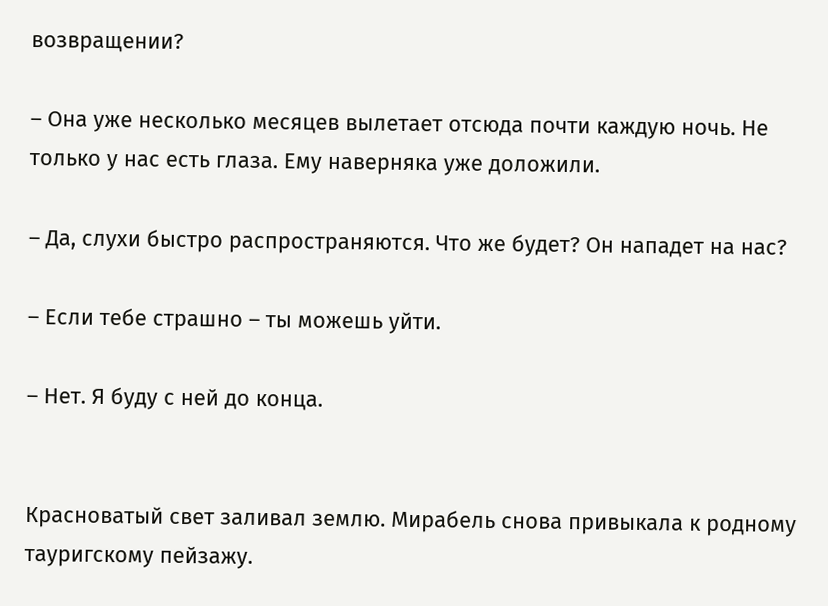возвращении?

– Она уже несколько месяцев вылетает отсюда почти каждую ночь. Не только у нас есть глаза. Ему наверняка уже доложили.

– Да, слухи быстро распространяются. Что же будет? Он нападет на нас?

– Если тебе страшно – ты можешь уйти.

– Нет. Я буду с ней до конца.


Красноватый свет заливал землю. Мирабель снова привыкала к родному тауригскому пейзажу.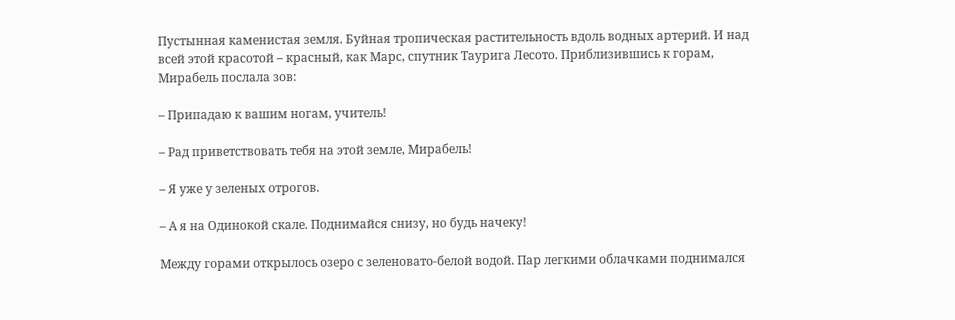Пустынная каменистая земля. Буйная тропическая растительность вдоль водных артерий. И над всей этой красотой – красный, как Марс, спутник Таурига Лесото. Приблизившись к горам, Мирабель послала зов:

– Припадаю к вашим ногам, учитель!

– Рад приветствовать тебя на этой земле, Мирабель!

– Я уже у зеленых отрогов.

– А я на Одинокой скале. Поднимайся снизу, но будь начеку!

Между горами открылось озеро с зеленовато-белой водой. Пар легкими облачками поднимался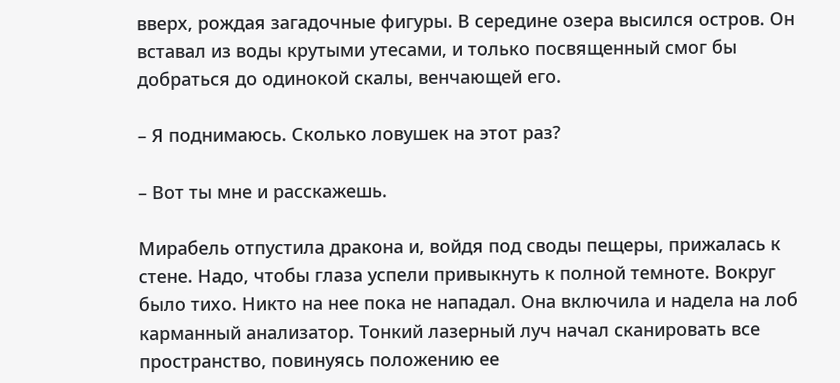вверх, рождая загадочные фигуры. В середине озера высился остров. Он вставал из воды крутыми утесами, и только посвященный смог бы добраться до одинокой скалы, венчающей его.

– Я поднимаюсь. Сколько ловушек на этот раз?

– Вот ты мне и расскажешь.

Мирабель отпустила дракона и, войдя под своды пещеры, прижалась к стене. Надо, чтобы глаза успели привыкнуть к полной темноте. Вокруг было тихо. Никто на нее пока не нападал. Она включила и надела на лоб карманный анализатор. Тонкий лазерный луч начал сканировать все пространство, повинуясь положению ее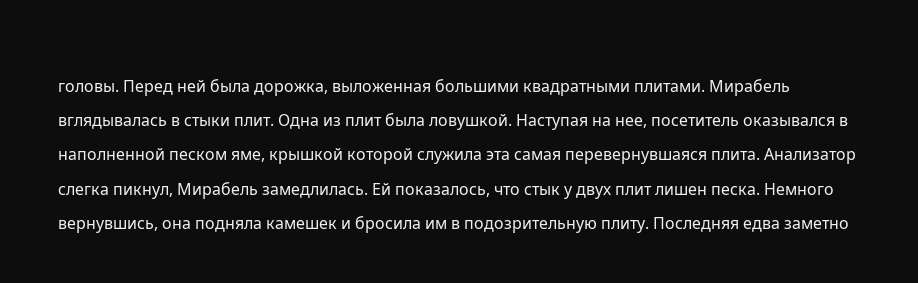головы. Перед ней была дорожка, выложенная большими квадратными плитами. Мирабель вглядывалась в стыки плит. Одна из плит была ловушкой. Наступая на нее, посетитель оказывался в наполненной песком яме, крышкой которой служила эта самая перевернувшаяся плита. Анализатор слегка пикнул, Мирабель замедлилась. Ей показалось, что стык у двух плит лишен песка. Немного вернувшись, она подняла камешек и бросила им в подозрительную плиту. Последняя едва заметно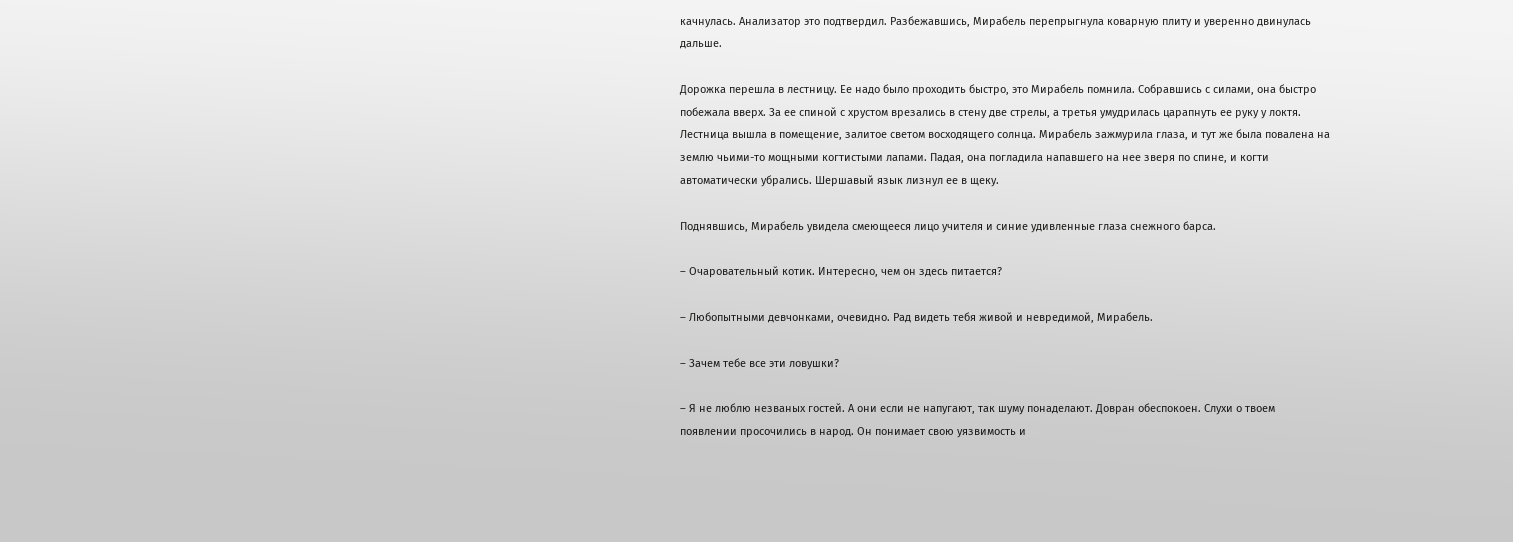качнулась. Анализатор это подтвердил. Разбежавшись, Мирабель перепрыгнула коварную плиту и уверенно двинулась дальше.

Дорожка перешла в лестницу. Ее надо было проходить быстро, это Мирабель помнила. Собравшись с силами, она быстро побежала вверх. За ее спиной с хрустом врезались в стену две стрелы, а третья умудрилась царапнуть ее руку у локтя. Лестница вышла в помещение, залитое светом восходящего солнца. Мирабель зажмурила глаза, и тут же была повалена на землю чьими-то мощными когтистыми лапами. Падая, она погладила напавшего на нее зверя по спине, и когти автоматически убрались. Шершавый язык лизнул ее в щеку.

Поднявшись, Мирабель увидела смеющееся лицо учителя и синие удивленные глаза снежного барса.

– Очаровательный котик. Интересно, чем он здесь питается?

– Любопытными девчонками, очевидно. Рад видеть тебя живой и невредимой, Мирабель.

– Зачем тебе все эти ловушки?

– Я не люблю незваных гостей. А они если не напугают, так шуму понаделают. Довран обеспокоен. Слухи о твоем появлении просочились в народ. Он понимает свою уязвимость и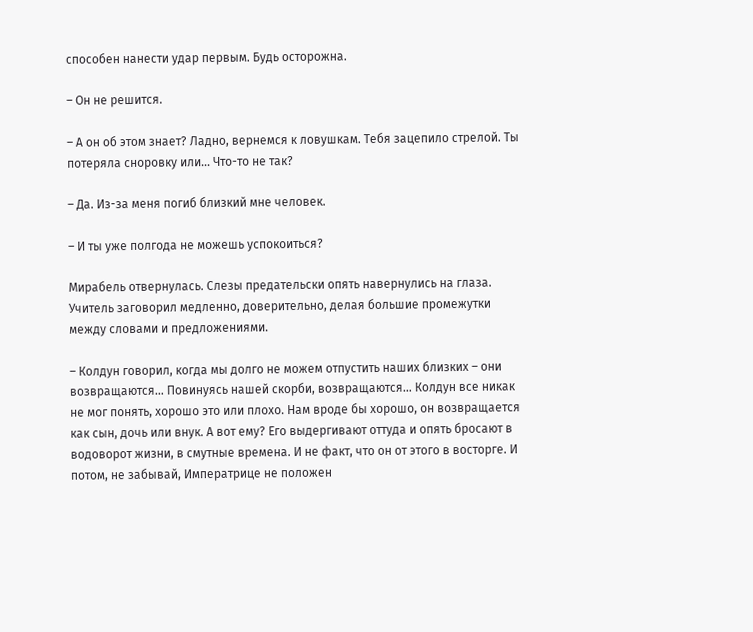способен нанести удар первым. Будь осторожна.

– Он не решится.

– А он об этом знает? Ладно, вернемся к ловушкам. Тебя зацепило стрелой. Ты потеряла сноровку или… Что-то не так?

– Да. Из-за меня погиб близкий мне человек.

– И ты уже полгода не можешь успокоиться?

Мирабель отвернулась. Слезы предательски опять навернулись на глаза. Учитель заговорил медленно, доверительно, делая большие промежутки между словами и предложениями.

– Колдун говорил, когда мы долго не можем отпустить наших близких – они возвращаются… Повинуясь нашей скорби, возвращаются… Колдун все никак не мог понять, хорошо это или плохо. Нам вроде бы хорошо, он возвращается как сын, дочь или внук. А вот ему? Его выдергивают оттуда и опять бросают в водоворот жизни, в смутные времена. И не факт, что он от этого в восторге. И потом, не забывай, Императрице не положен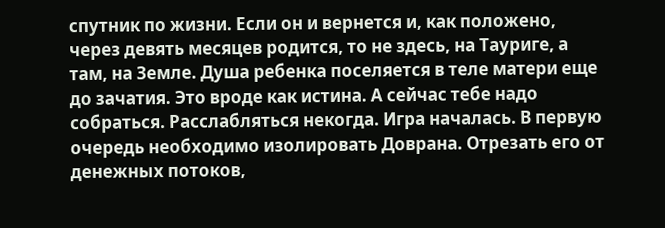спутник по жизни. Если он и вернется и, как положено, через девять месяцев родится, то не здесь, на Тауриге, а там, на Земле. Душа ребенка поселяется в теле матери еще до зачатия. Это вроде как истина. А сейчас тебе надо собраться. Расслабляться некогда. Игра началась. В первую очередь необходимо изолировать Доврана. Отрезать его от денежных потоков,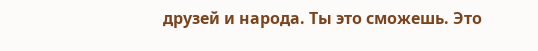друзей и народа. Ты это сможешь. Это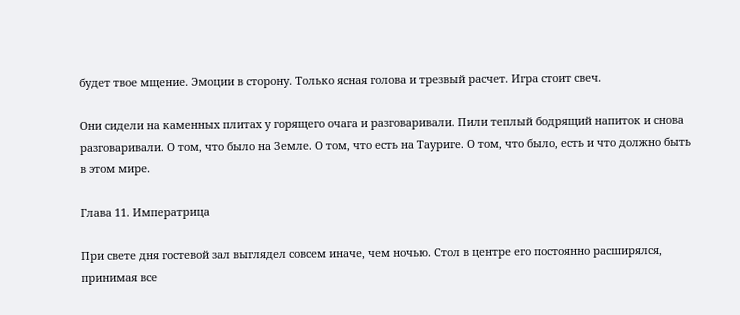будет твое мщение. Эмоции в сторону. Только ясная голова и трезвый расчет. Игра стоит свеч.

Они сидели на каменных плитах у горящего очага и разговаривали. Пили теплый бодрящий напиток и снова разговаривали. О том, что было на Земле. О том, что есть на Тауриге. О том, что было, есть и что должно быть в этом мире.

Глава 11. Императрица

При свете дня гостевой зал выглядел совсем иначе, чем ночью. Стол в центре его постоянно расширялся, принимая все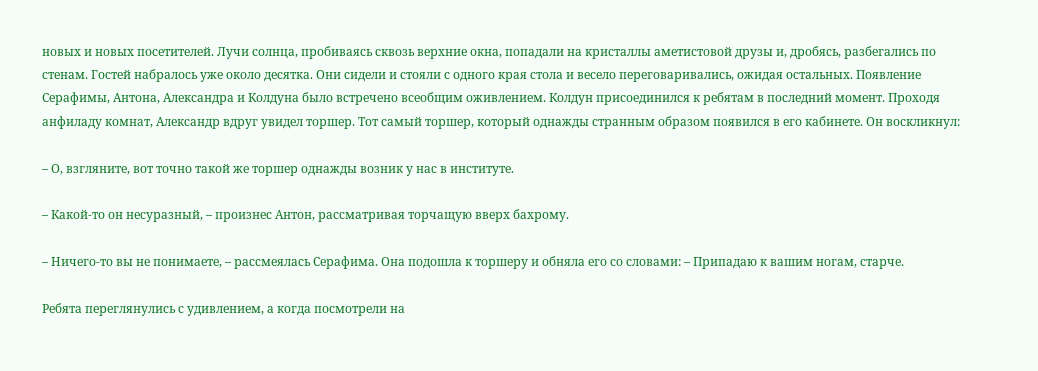новых и новых посетителей. Лучи солнца, пробиваясь сквозь верхние окна, попадали на кристаллы аметистовой друзы и, дробясь, разбегались по стенам. Гостей набралось уже около десятка. Они сидели и стояли с одного края стола и весело переговаривались, ожидая остальных. Появление Серафимы, Антона, Александра и Колдуна было встречено всеобщим оживлением. Колдун присоединился к ребятам в последний момент. Проходя анфиладу комнат, Александр вдруг увидел торшер. Тот самый торшер, который однажды странным образом появился в его кабинете. Он воскликнул:

– О, взгляните, вот точно такой же торшер однажды возник у нас в институте.

– Какой-то он несуразный, – произнес Антон, рассматривая торчащую вверх бахрому.

– Ничего-то вы не понимаете, – рассмеялась Серафима. Она подошла к торшеру и обняла его со словами: – Припадаю к вашим ногам, старче.

Ребята переглянулись с удивлением, а когда посмотрели на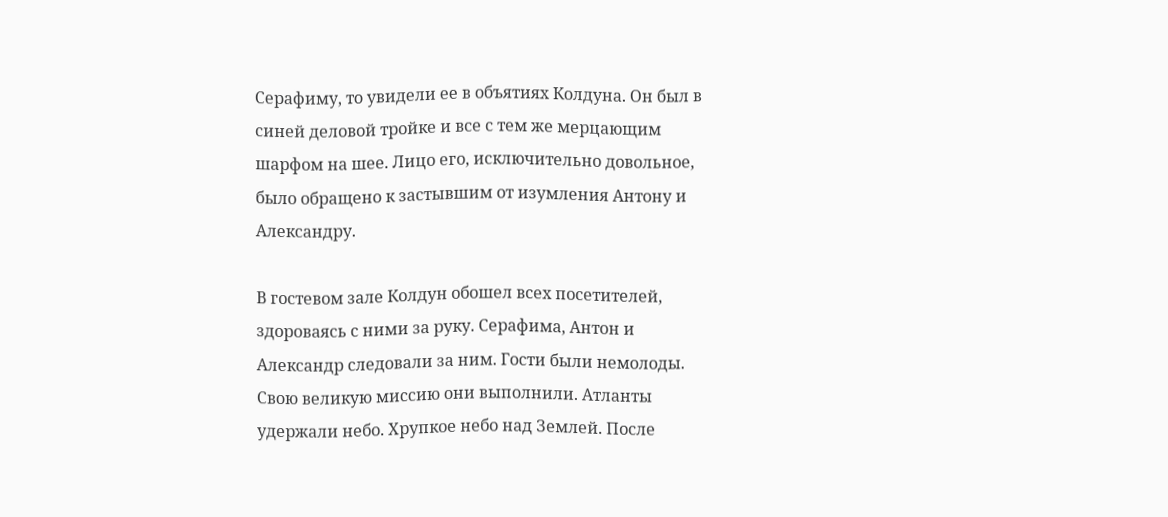Серафиму, то увидели ее в объятиях Колдуна. Он был в синей деловой тройке и все с тем же мерцающим шарфом на шее. Лицо его, исключительно довольное, было обращено к застывшим от изумления Антону и Александру.

В гостевом зале Колдун обошел всех посетителей, здороваясь с ними за руку. Серафима, Антон и Александр следовали за ним. Гости были немолоды. Свою великую миссию они выполнили. Атланты удержали небо. Хрупкое небо над Землей. После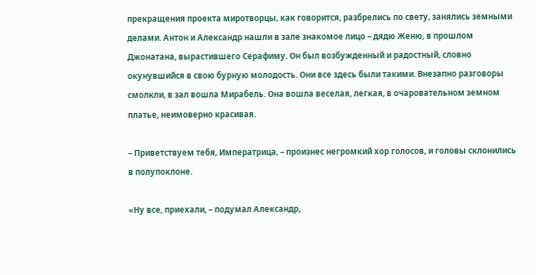прекращения проекта миротворцы, как говорится, разбрелись по свету, занялись земными делами. Антон и Александр нашли в зале знакомое лицо – дядю Женю, в прошлом Джонатана, вырастившего Серафиму. Он был возбужденный и радостный, словно окунувшийся в свою бурную молодость. Они все здесь были такими. Внезапно разговоры смолкли, в зал вошла Мирабель. Она вошла веселая, легкая, в очаровательном земном платье, неимоверно красивая.

– Приветствуем тебя, Императрица, – произнес негромкий хор голосов, и головы склонились в полупоклоне.

«Ну все, приехали, – подумал Александр,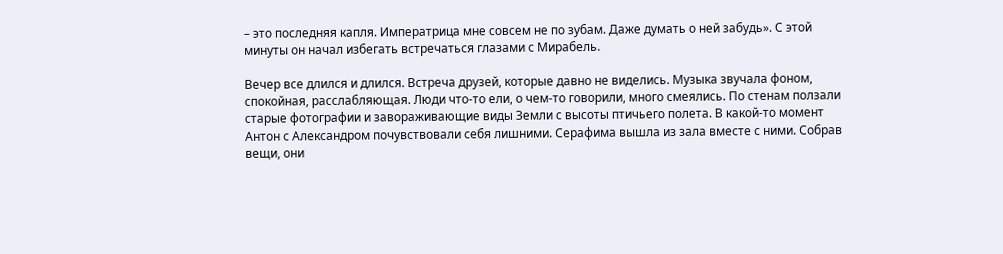– это последняя капля. Императрица мне совсем не по зубам. Даже думать о ней забудь». С этой минуты он начал избегать встречаться глазами с Мирабель.

Вечер все длился и длился. Встреча друзей, которые давно не виделись. Музыка звучала фоном, спокойная, расслабляющая. Люди что-то ели, о чем-то говорили, много смеялись. По стенам ползали старые фотографии и завораживающие виды Земли с высоты птичьего полета. В какой-то момент Антон с Александром почувствовали себя лишними. Серафима вышла из зала вместе с ними. Собрав вещи, они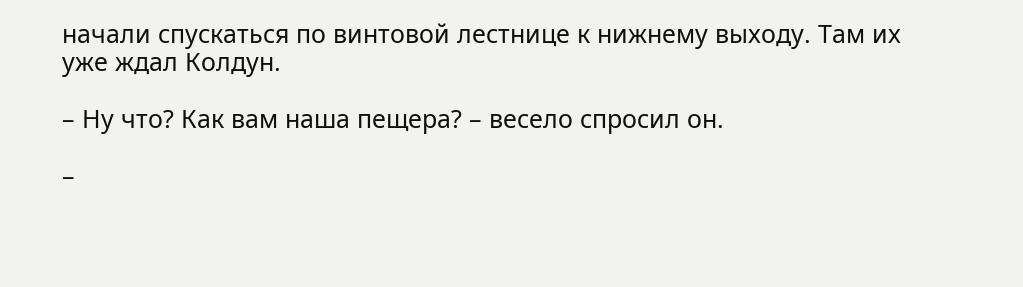начали спускаться по винтовой лестнице к нижнему выходу. Там их уже ждал Колдун.

– Ну что? Как вам наша пещера? – весело спросил он.

–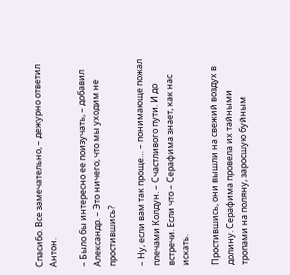Спасибо. Все замечательно, – дежурно ответил Антон.

– Было бы интересно ее поизучать, – добавил Александр. – Это ничего, что мы уходим не простившись?

– Ну, если вам так проще… – понимающе пожал плечами Колдун. – Счастливого пути. И до встречи. Если что – Серафима знает, как нас искать.

Простившись, они вышли на свежий воздух в долину. Серафима провела их тайными тропами на поляну, заросшую буйным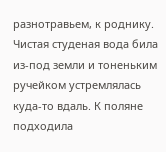разнотравьем, к роднику. Чистая студеная вода била из-под земли и тоненьким ручейком устремлялась куда-то вдаль. К поляне подходила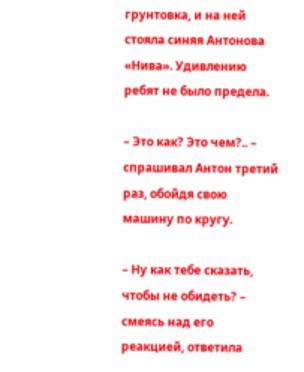грунтовка, и на ней стояла синяя Антонова «Нива». Удивлению ребят не было предела.

– Это как? Это чем?.. – спрашивал Антон третий раз, обойдя свою машину по кругу.

– Ну как тебе сказать, чтобы не обидеть? – смеясь над его реакцией, ответила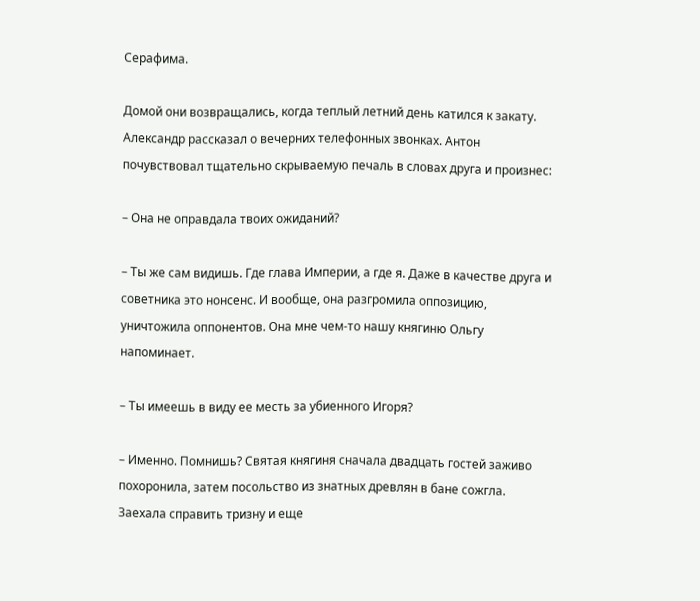Серафима.

Домой они возвращались, когда теплый летний день катился к закату. Александр рассказал о вечерних телефонных звонках. Антон почувствовал тщательно скрываемую печаль в словах друга и произнес:

– Она не оправдала твоих ожиданий?

– Ты же сам видишь. Где глава Империи, а где я. Даже в качестве друга и советника это нонсенс. И вообще, она разгромила оппозицию, уничтожила оппонентов. Она мне чем-то нашу княгиню Ольгу напоминает.

– Ты имеешь в виду ее месть за убиенного Игоря?

– Именно. Помнишь? Святая княгиня сначала двадцать гостей заживо похоронила, затем посольство из знатных древлян в бане сожгла. Заехала справить тризну и еще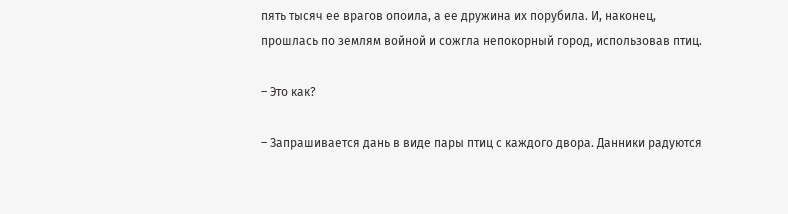пять тысяч ее врагов опоила, а ее дружина их порубила. И, наконец, прошлась по землям войной и сожгла непокорный город, использовав птиц.

– Это как?

– Запрашивается дань в виде пары птиц с каждого двора. Данники радуются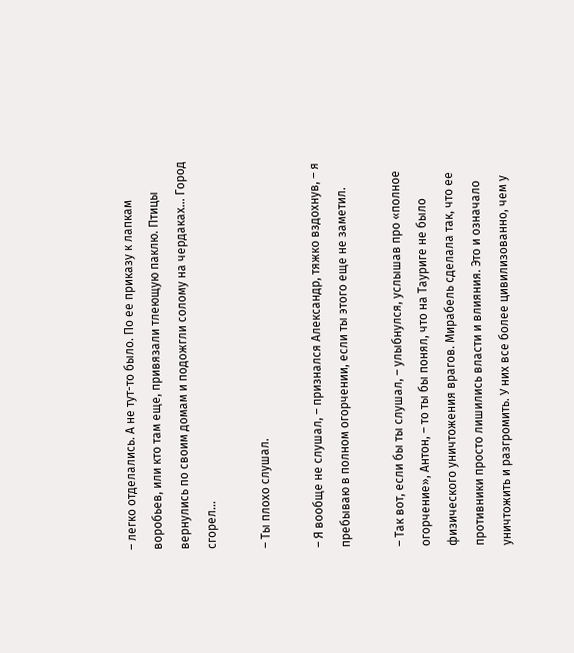– легко отделались. А не тут-то было. По ее приказу к лапкам воробьев, или кто там еще, привязали тлеющую паклю. Птицы вернулись по своим домам и подожгли солому на чердаках… Город сгорел…

– Ты плохо слушал.

– Я вообще не слушал, – признался Александр, тяжко вздохнув, – я пребываю в полном огорчении, если ты этого еще не заметил.

– Так вот, если бы ты слушал, – улыбнулся, услышав про «полное огорчение», Антон, – то ты бы понял, что на Тауриге не было физического уничтожения врагов. Мирабель сделала так, что ее противники просто лишились власти и влияния. Это и означало уничтожить и разгромить. У них все более цивилизованно, чем у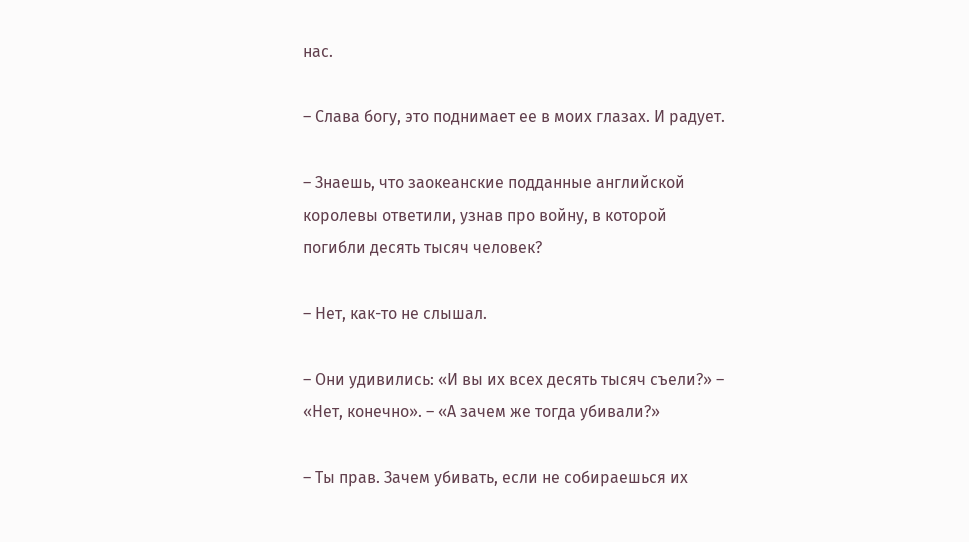нас.

– Слава богу, это поднимает ее в моих глазах. И радует.

– Знаешь, что заокеанские подданные английской королевы ответили, узнав про войну, в которой погибли десять тысяч человек?

– Нет, как-то не слышал.

– Они удивились: «И вы их всех десять тысяч съели?» – «Нет, конечно». – «А зачем же тогда убивали?»

– Ты прав. Зачем убивать, если не собираешься их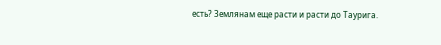есть? Землянам еще расти и расти до Таурига.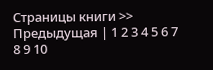Страницы книги >> Предыдущая | 1 2 3 4 5 6 7 8 9 10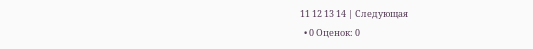11 12 13 14 | Следующая
  • 0 Оценок: 0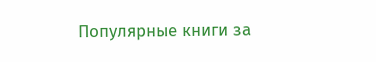Популярные книги за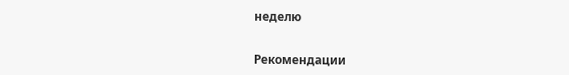неделю


Рекомендации